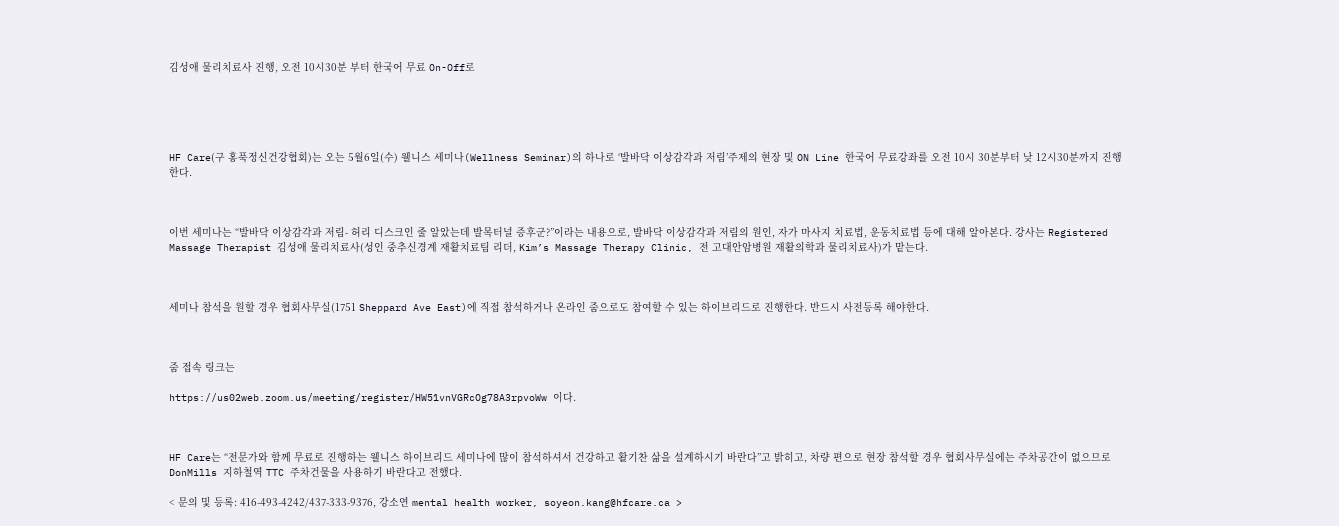김성애 물리치료사 진행, 오전 10시30분 부터 한국어 무료 On-Off로





HF Care(구 홍푹정신건강협회)는 오는 5월6일(수) 웰니스 세미나(Wellness Seminar)의 하나로 ‘발바닥 이상감각과 저림’주제의 현장 및 ON Line 한국어 무료강좌를 오전 10시 30분부터 낮 12시30분까지 진행한다.



이번 세미나는 “발바닥 이상감각과 저림- 허리 디스크인 줄 알았는데 발목터널 증후군?”이라는 내용으로, 발바닥 이상감각과 저림의 원인, 자가 마사지 치료법, 운동치료법 등에 대해 알아본다. 강사는 Registered Massage Therapist 김성애 물리치료사(성인 중추신경계 재활치료팀 리더, Kim’s Massage Therapy Clinic, 전 고대안암병원 재활의학과 물리치료사)가 맡는다.



세미나 참석을 원할 경우 협회사무실(1751 Sheppard Ave East)에 직접 참석하거나 온라인 줌으로도 참여할 수 있는 하이브리드로 진행한다. 반드시 사전등록 해야한다.



줌 접속 링크는

https://us02web.zoom.us/meeting/register/HW51vnVGRcOg78A3rpvoWw 이다.



HF Care는 “전문가와 함께 무료로 진행하는 웰니스 하이브리드 세미나에 많이 참석하셔서 건강하고 활기찬 삶을 설계하시기 바란다”고 밝히고, 차량 편으로 현장 참석할 경우 협회사무실에는 주차공간이 없으므로 DonMills 지하철역 TTC 주차건물을 사용하기 바란다고 전했다.

< 문의 및 등록: 416-493-4242/437-333-9376, 강소연 mental health worker, soyeon.kang@hfcare.ca >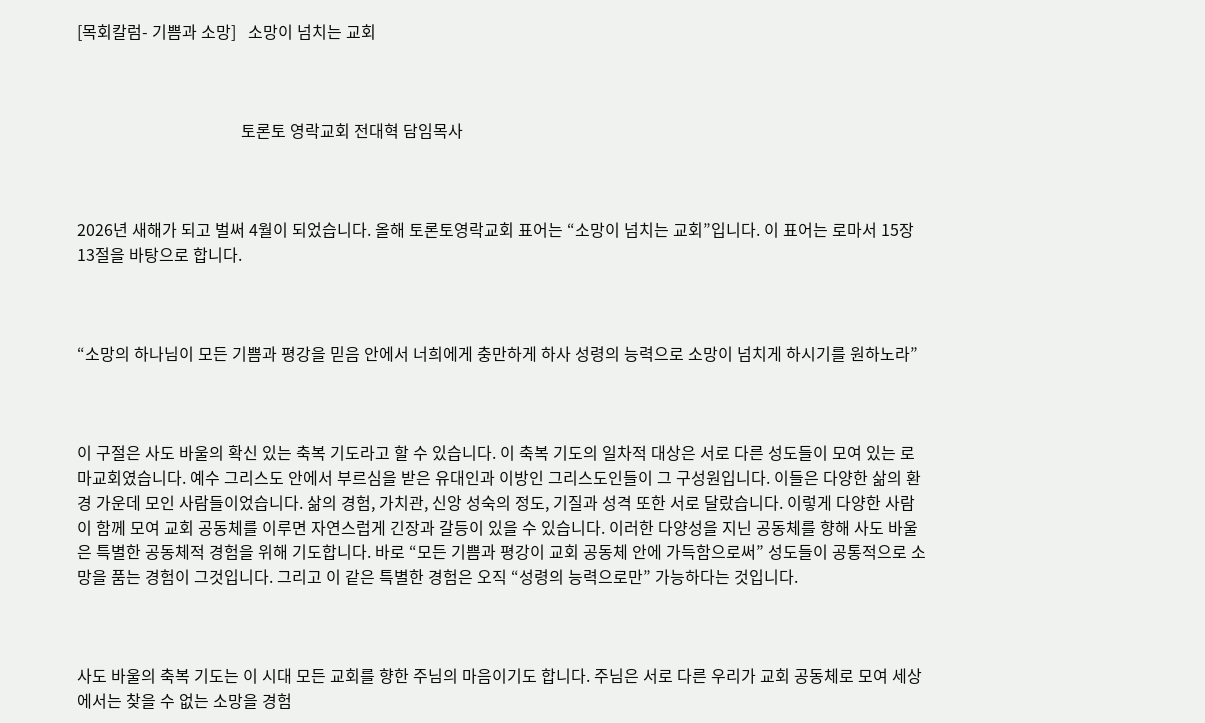[목회칼럼- 기쁨과 소망]   소망이 넘치는 교회



                                         토론토 영락교회 전대혁 담임목사



2026년 새해가 되고 벌써 4월이 되었습니다. 올해 토론토영락교회 표어는 “소망이 넘치는 교회”입니다. 이 표어는 로마서 15장 13절을 바탕으로 합니다.



“소망의 하나님이 모든 기쁨과 평강을 믿음 안에서 너희에게 충만하게 하사 성령의 능력으로 소망이 넘치게 하시기를 원하노라”



이 구절은 사도 바울의 확신 있는 축복 기도라고 할 수 있습니다. 이 축복 기도의 일차적 대상은 서로 다른 성도들이 모여 있는 로마교회였습니다. 예수 그리스도 안에서 부르심을 받은 유대인과 이방인 그리스도인들이 그 구성원입니다. 이들은 다양한 삶의 환경 가운데 모인 사람들이었습니다. 삶의 경험, 가치관, 신앙 성숙의 정도, 기질과 성격 또한 서로 달랐습니다. 이렇게 다양한 사람이 함께 모여 교회 공동체를 이루면 자연스럽게 긴장과 갈등이 있을 수 있습니다. 이러한 다양성을 지닌 공동체를 향해 사도 바울은 특별한 공동체적 경험을 위해 기도합니다. 바로 “모든 기쁨과 평강이 교회 공동체 안에 가득함으로써” 성도들이 공통적으로 소망을 품는 경험이 그것입니다. 그리고 이 같은 특별한 경험은 오직 “성령의 능력으로만” 가능하다는 것입니다.



사도 바울의 축복 기도는 이 시대 모든 교회를 향한 주님의 마음이기도 합니다. 주님은 서로 다른 우리가 교회 공동체로 모여 세상에서는 찾을 수 없는 소망을 경험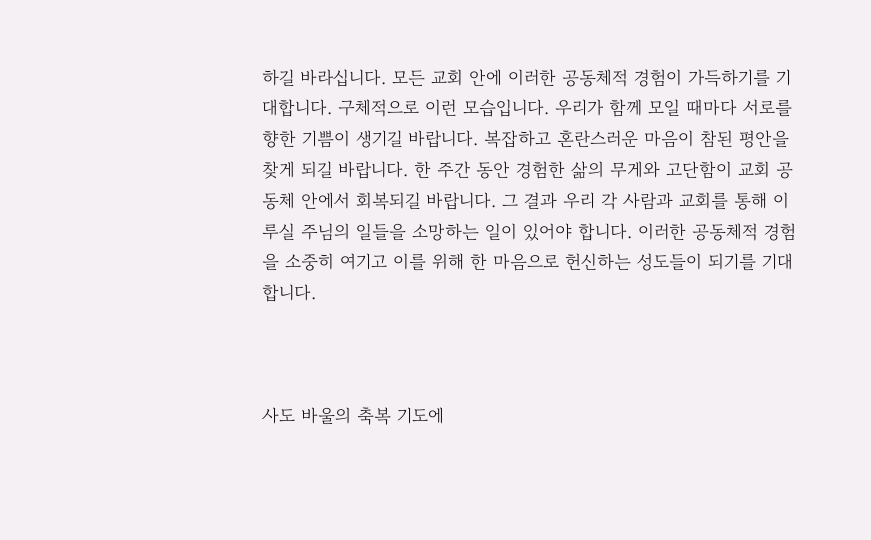하길 바라십니다. 모든 교회 안에 이러한 공동체적 경험이 가득하기를 기대합니다. 구체적으로 이런 모습입니다. 우리가 함께 모일 때마다 서로를 향한 기쁨이 생기길 바랍니다. 복잡하고 혼란스러운 마음이 참된 평안을 찾게 되길 바랍니다. 한 주간 동안 경험한 삶의 무게와 고단함이 교회 공동체 안에서 회복되길 바랍니다. 그 결과 우리 각 사람과 교회를 통해 이루실 주님의 일들을 소망하는 일이 있어야 합니다. 이러한 공동체적 경험을 소중히 여기고 이를 위해 한 마음으로 헌신하는 성도들이 되기를 기대합니다.



사도 바울의 축복 기도에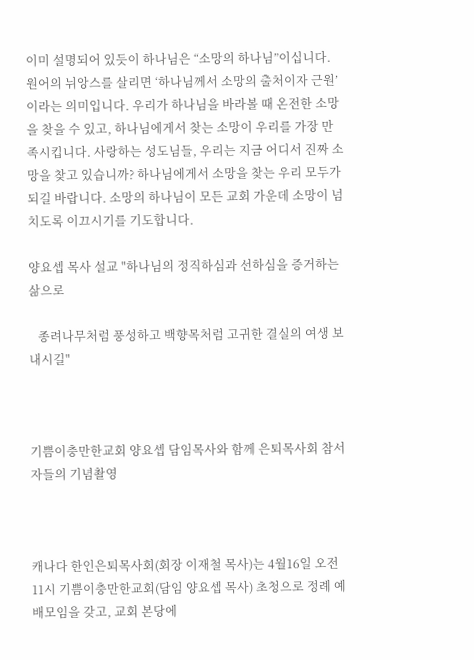이미 설명되어 있듯이 하나님은 “소망의 하나님”이십니다. 원어의 뉘앙스를 살리면 ‘하나님께서 소망의 출처이자 근원’이라는 의미입니다. 우리가 하나님을 바라볼 때 온전한 소망을 찾을 수 있고, 하나님에게서 찾는 소망이 우리를 가장 만족시킵니다. 사랑하는 성도님들, 우리는 지금 어디서 진짜 소망을 찾고 있습니까? 하나님에게서 소망을 찾는 우리 모두가 되길 바랍니다. 소망의 하나님이 모든 교회 가운데 소망이 넘치도록 이끄시기를 기도합니다.

양요셉 목사 설교 "하나님의 정직하심과 선하심을 증거하는 삶으로

   종려나무처럼 풍성하고 백향목처럼 고귀한 결실의 여생 보내시길"



기쁨이충만한교회 양요셉 담임목사와 함께 은퇴목사회 참서자들의 기념촬영



캐나다 한인은퇴목사회(회장 이재철 목사)는 4월16일 오전 11시 기쁨이충만한교회(담임 양요셉 목사) 초청으로 정례 예배모임을 갖고, 교회 본당에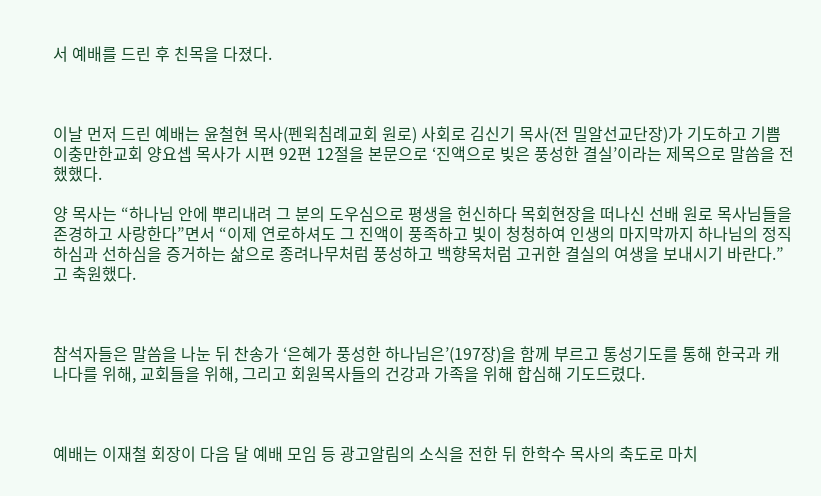서 예배를 드린 후 친목을 다졌다.



이날 먼저 드린 예배는 윤철현 목사(펜윅침례교회 원로) 사회로 김신기 목사(전 밀알선교단장)가 기도하고 기쁨이충만한교회 양요셉 목사가 시편 92편 12절을 본문으로 ‘진액으로 빚은 풍성한 결실’이라는 제목으로 말씀을 전했했다.

양 목사는 “하나님 안에 뿌리내려 그 분의 도우심으로 평생을 헌신하다 목회현장을 떠나신 선배 원로 목사님들을 존경하고 사랑한다”면서 “이제 연로하셔도 그 진액이 풍족하고 빛이 청청하여 인생의 마지막까지 하나님의 정직하심과 선하심을 증거하는 삶으로 종려나무처럼 풍성하고 백향목처럼 고귀한 결실의 여생을 보내시기 바란다.”고 축원했다.



참석자들은 말씀을 나눈 뒤 찬송가 ‘은혜가 풍성한 하나님은’(197장)을 함께 부르고 통성기도를 통해 한국과 캐나다를 위해, 교회들을 위해, 그리고 회원목사들의 건강과 가족을 위해 합심해 기도드렸다.



예배는 이재철 회장이 다음 달 예배 모임 등 광고알림의 소식을 전한 뒤 한학수 목사의 축도로 마치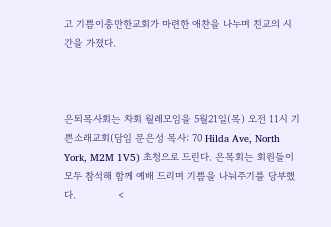고 기쁨이충만한교회가 마련한 애찬을 나누며 친교의 시간을 가졌다.



은퇴목사회는 차회 월례모임을 5월21일(목) 오전 11시 기쁜소래교회(담임 문은성 목사: 70 Hilda Ave, North York, M2M 1V5) 초청으로 드린다. 은목회는 회원들이 모두 참석해 함께 예배 드리며 기쁨을 나눠주기를 당부했다.              <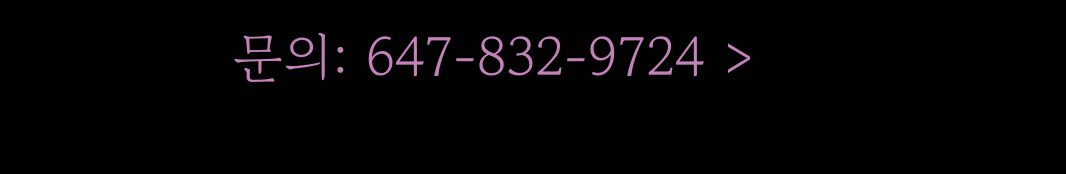문의: 647-832-9724 >